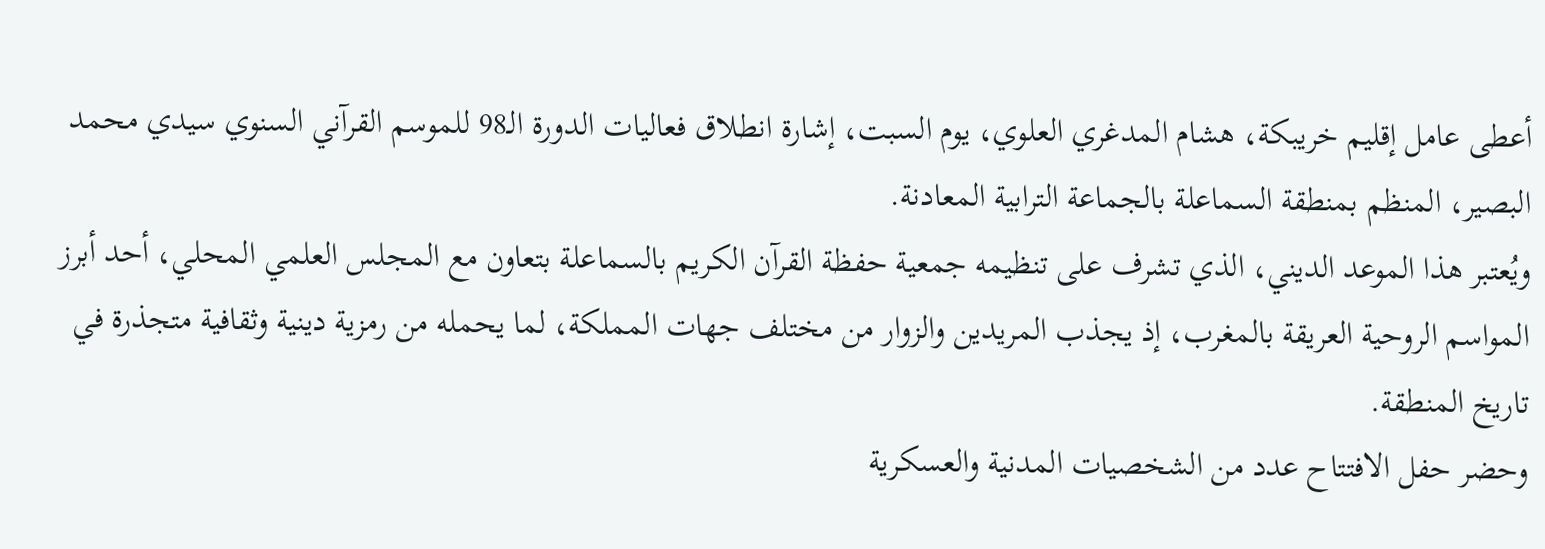أعطى عامل إقليم خريبكة، هشام المدغري العلوي، يوم السبت، إشارة انطلاق فعاليات الدورة الـ98 للموسم القرآني السنوي سيدي محمد البصير، المنظم بمنطقة السماعلة بالجماعة الترابية المعادنة.
ويُعتبر هذا الموعد الديني، الذي تشرف على تنظيمه جمعية حفظة القرآن الكريم بالسماعلة بتعاون مع المجلس العلمي المحلي، أحد أبرز المواسم الروحية العريقة بالمغرب، إذ يجذب المريدين والزوار من مختلف جهات المملكة، لما يحمله من رمزية دينية وثقافية متجذرة في تاريخ المنطقة.
وحضر حفل الافتتاح عدد من الشخصيات المدنية والعسكرية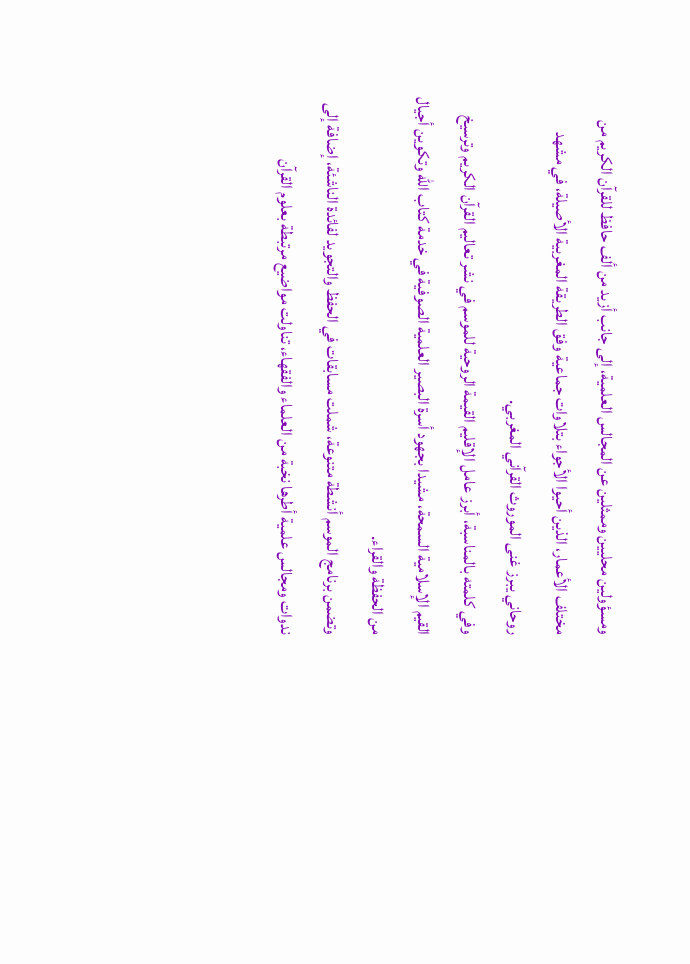ومسؤولين محليين وممثلين عن المجالس العلمية، إلى جانب أزيد من ألف حافظ للقرآن الكريم من مختلف الأعمار، الذين أحيوا الأجواء بتلاوات جماعية وفق الطريقة المغربية الأصيلة، في مشهد روحاني يبرز غنى الموروث القرآني المغربي.
وفي كلمته بالمناسبة، أبرز عامل الإقليم القيمة الروحية للموسم في نشر تعاليم القرآن الكريم وترسيخ القيم الإسلامية السمحة، مشيدا بجهود أسرة البصير العلمية الصوفية في خدمة كتاب الله وتكوين أجيال من الحفظة والقراء.
وتضمن برنامج الموسم أنشطة متنوعة، شملت مسابقات في الحفظ والتجويد لفائدة الناشئة، إضافة إلى ندوات ومجالس علمية أطرها نخبة من العلماء والفقهاء، تناولت مواضيع مرتبطة بعلوم القرآن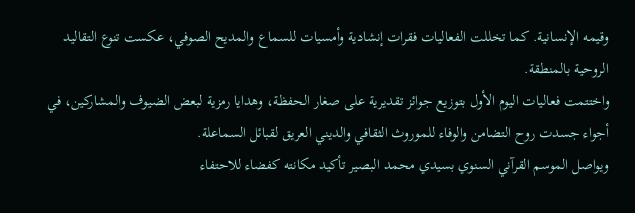وقيمه الإنسانية. كما تخللت الفعاليات فقرات إنشادية وأمسيات للسماع والمديح الصوفي، عكست تنوع التقاليد الروحية بالمنطقة.
واختتمت فعاليات اليوم الأول بتوزيع جوائز تقديرية على صغار الحفظة، وهدايا رمزية لبعض الضيوف والمشاركين، في أجواء جسدت روح التضامن والوفاء للموروث الثقافي والديني العريق لقبائل السماعلة.
ويواصل الموسم القرآني السنوي بسيدي محمد البصير تأكيد مكانته كفضاء للاحتفاء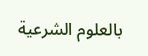بالعلوم الشرعية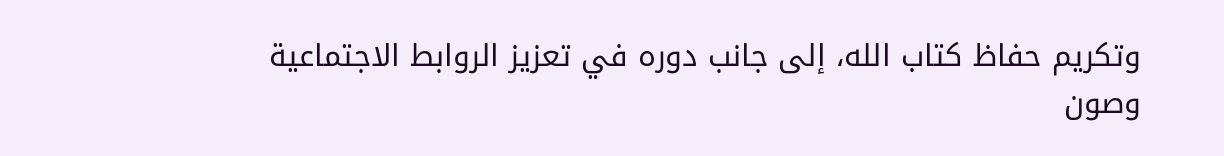وتكريم حفاظ كتاب الله، إلى جانب دوره في تعزيز الروابط الاجتماعية وصون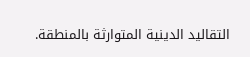التقاليد الدينية المتوارثة بالمنطقة.